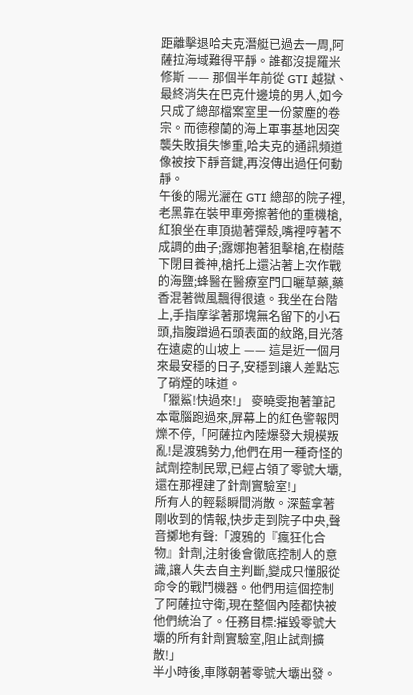距離擊退哈夫克潛艇已過去一周,阿薩拉海域難得平靜。誰都沒提羅米修斯 —— 那個半年前從 GTI 越獄、最終消失在巴克什邊境的男人,如今只成了總部檔案室里一份蒙塵的卷宗。而德穆蘭的海上軍事基地因突襲失敗損失慘重,哈夫克的通訊頻道像被按下靜音鍵,再沒傳出過任何動靜。
午後的陽光灑在 GTI 總部的院子裡,老黑靠在裝甲車旁擦著他的重機槍,紅狼坐在車頂拋著彈殼,嘴裡哼著不成調的曲子;露娜抱著狙擊槍,在樹蔭下閉目養神,槍托上還沾著上次作戰的海鹽;蜂醫在醫療室門口曬草藥,藥香混著微風飄得很遠。我坐在台階上,手指摩挲著那塊無名留下的小石頭,指腹蹭過石頭表面的紋路,目光落在遠處的山坡上 —— 這是近一個月來最安穩的日子,安穩到讓人差點忘了硝煙的味道。
「獵鯊!快過來!」 麥曉雯抱著筆記本電腦跑過來,屏幕上的紅色警報閃爍不停,「阿薩拉內陸爆發大規模叛亂!是渡鴉勢力,他們在用一種奇怪的試劑控制民眾,已經占領了零號大壩,還在那裡建了針劑實驗室!」
所有人的輕鬆瞬間消散。深藍拿著剛收到的情報,快步走到院子中央,聲音擲地有聲:「渡鴉的『瘋狂化合物』針劑,注射後會徹底控制人的意識,讓人失去自主判斷,變成只懂服從命令的戰鬥機器。他們用這個控制了阿薩拉守衛,現在整個內陸都快被他們統治了。任務目標:摧毀零號大壩的所有針劑實驗室,阻止試劑擴散!」
半小時後,車隊朝著零號大壩出發。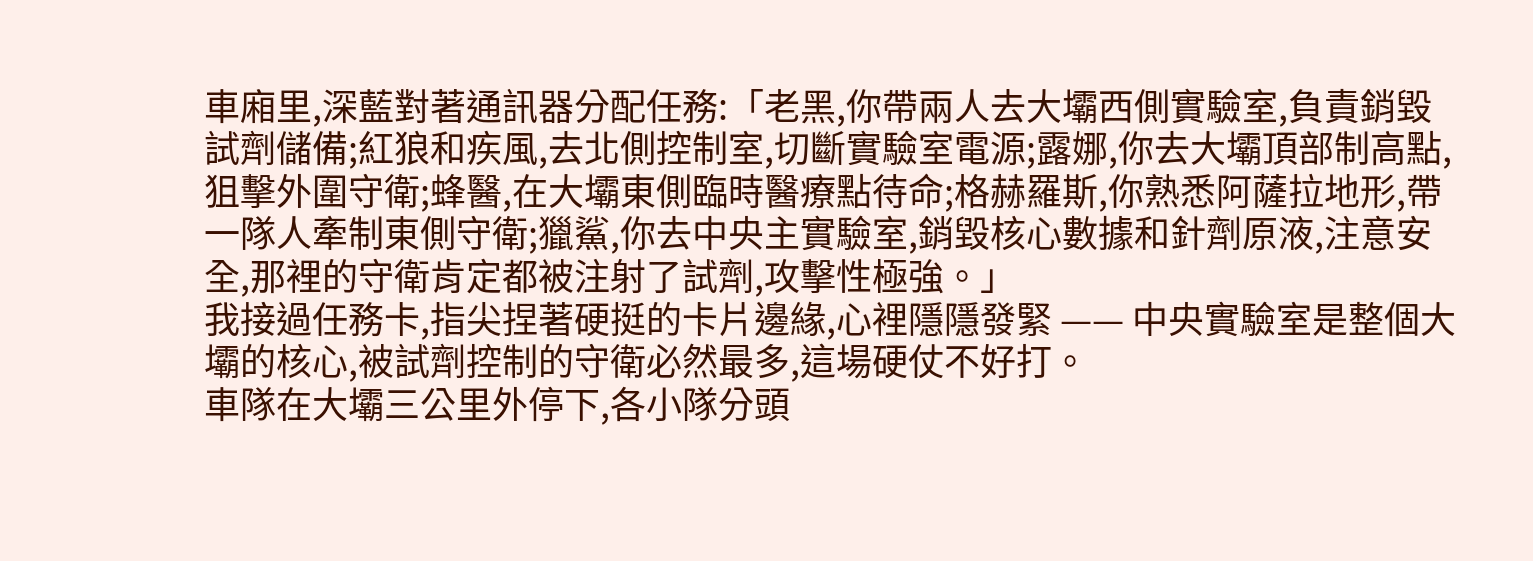車廂里,深藍對著通訊器分配任務:「老黑,你帶兩人去大壩西側實驗室,負責銷毀試劑儲備;紅狼和疾風,去北側控制室,切斷實驗室電源;露娜,你去大壩頂部制高點,狙擊外圍守衛;蜂醫,在大壩東側臨時醫療點待命;格赫羅斯,你熟悉阿薩拉地形,帶一隊人牽制東側守衛;獵鯊,你去中央主實驗室,銷毀核心數據和針劑原液,注意安全,那裡的守衛肯定都被注射了試劑,攻擊性極強。」
我接過任務卡,指尖捏著硬挺的卡片邊緣,心裡隱隱發緊 —— 中央實驗室是整個大壩的核心,被試劑控制的守衛必然最多,這場硬仗不好打。
車隊在大壩三公里外停下,各小隊分頭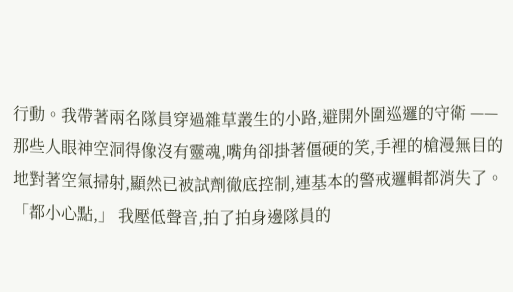行動。我帶著兩名隊員穿過雜草叢生的小路,避開外圍巡邏的守衛 —— 那些人眼神空洞得像沒有靈魂,嘴角卻掛著僵硬的笑,手裡的槍漫無目的地對著空氣掃射,顯然已被試劑徹底控制,連基本的警戒邏輯都消失了。「都小心點,」 我壓低聲音,拍了拍身邊隊員的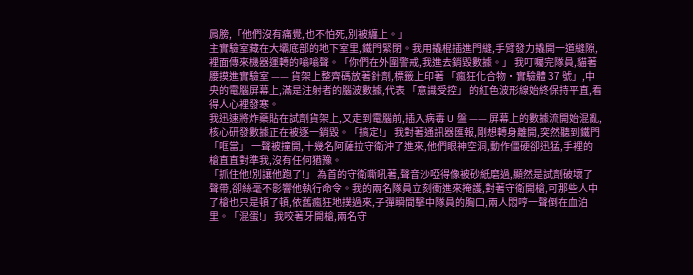肩膀,「他們沒有痛覺,也不怕死,別被纏上。」
主實驗室藏在大壩底部的地下室里,鐵門緊閉。我用撬棍插進門縫,手臂發力撬開一道縫隙,裡面傳來機器運轉的嗡嗡聲。「你們在外圍警戒,我進去銷毀數據。」 我叮囑完隊員,貓著腰摸進實驗室 —— 貨架上整齊碼放著針劑,標籤上印著 「瘋狂化合物・實驗體 37 號」,中央的電腦屏幕上,滿是注射者的腦波數據,代表 「意識受控」 的紅色波形線始終保持平直,看得人心裡發寒。
我迅速將炸藥貼在試劑貨架上,又走到電腦前,插入病毒 U 盤 —— 屏幕上的數據流開始混亂,核心研發數據正在被逐一銷毀。「搞定!」 我對著通訊器匯報,剛想轉身離開,突然聽到鐵門 「哐當」 一聲被撞開,十幾名阿薩拉守衛沖了進來,他們眼神空洞,動作僵硬卻迅猛,手裡的槍直直對準我,沒有任何猶豫。
「抓住他!別讓他跑了!」 為首的守衛嘶吼著,聲音沙啞得像被砂紙磨過,顯然是試劑破壞了聲帶,卻絲毫不影響他執行命令。我的兩名隊員立刻衝進來掩護,對著守衛開槍,可那些人中了槍也只是頓了頓,依舊瘋狂地撲過來,子彈瞬間擊中隊員的胸口,兩人悶哼一聲倒在血泊里。「混蛋!」 我咬著牙開槍,兩名守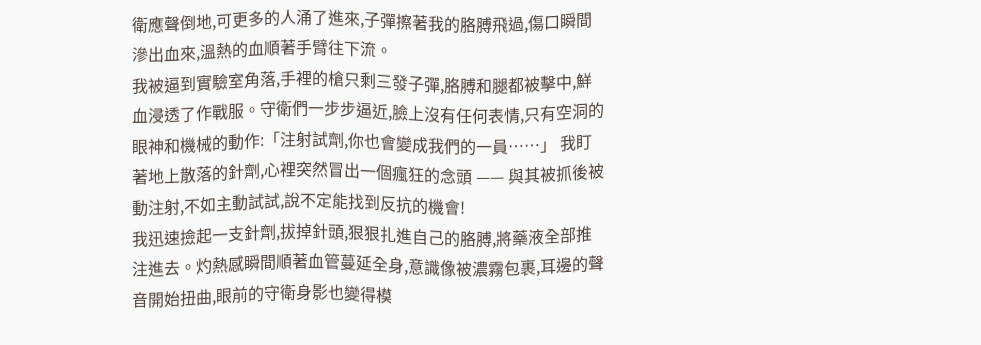衛應聲倒地,可更多的人涌了進來,子彈擦著我的胳膊飛過,傷口瞬間滲出血來,溫熱的血順著手臂往下流。
我被逼到實驗室角落,手裡的槍只剩三發子彈,胳膊和腿都被擊中,鮮血浸透了作戰服。守衛們一步步逼近,臉上沒有任何表情,只有空洞的眼神和機械的動作:「注射試劑,你也會變成我們的一員……」 我盯著地上散落的針劑,心裡突然冒出一個瘋狂的念頭 —— 與其被抓後被動注射,不如主動試試,說不定能找到反抗的機會!
我迅速撿起一支針劑,拔掉針頭,狠狠扎進自己的胳膊,將藥液全部推注進去。灼熱感瞬間順著血管蔓延全身,意識像被濃霧包裹,耳邊的聲音開始扭曲,眼前的守衛身影也變得模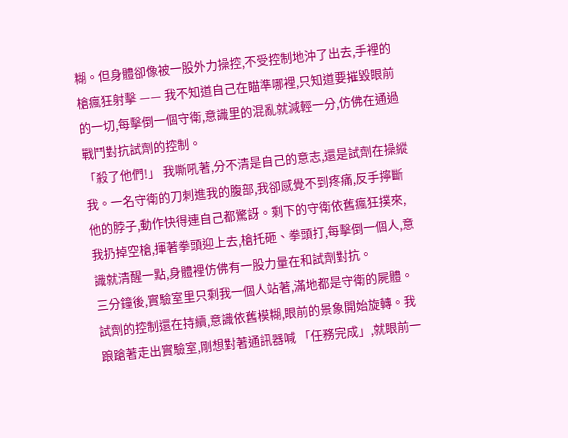糊。但身體卻像被一股外力操控,不受控制地沖了出去,手裡的槍瘋狂射擊 —— 我不知道自己在瞄準哪裡,只知道要摧毀眼前的一切,每擊倒一個守衛,意識里的混亂就減輕一分,仿佛在通過戰鬥對抗試劑的控制。
「殺了他們!」 我嘶吼著,分不清是自己的意志,還是試劑在操縱我。一名守衛的刀刺進我的腹部,我卻感覺不到疼痛,反手擰斷他的脖子,動作快得連自己都驚訝。剩下的守衛依舊瘋狂撲來,我扔掉空槍,揮著拳頭迎上去,槍托砸、拳頭打,每擊倒一個人,意識就清醒一點,身體裡仿佛有一股力量在和試劑對抗。
三分鐘後,實驗室里只剩我一個人站著,滿地都是守衛的屍體。試劑的控制還在持續,意識依舊模糊,眼前的景象開始旋轉。我踉蹌著走出實驗室,剛想對著通訊器喊 「任務完成」,就眼前一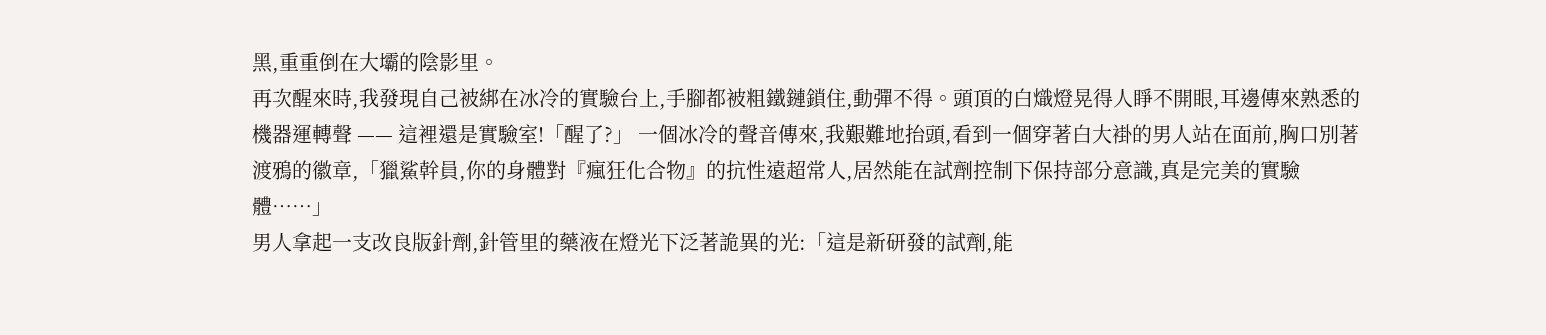黑,重重倒在大壩的陰影里。
再次醒來時,我發現自己被綁在冰冷的實驗台上,手腳都被粗鐵鏈鎖住,動彈不得。頭頂的白熾燈晃得人睜不開眼,耳邊傳來熟悉的機器運轉聲 —— 這裡還是實驗室!「醒了?」 一個冰冷的聲音傳來,我艱難地抬頭,看到一個穿著白大褂的男人站在面前,胸口別著渡鴉的徽章,「獵鯊幹員,你的身體對『瘋狂化合物』的抗性遠超常人,居然能在試劑控制下保持部分意識,真是完美的實驗體……」
男人拿起一支改良版針劑,針管里的藥液在燈光下泛著詭異的光:「這是新研發的試劑,能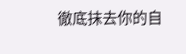徹底抹去你的自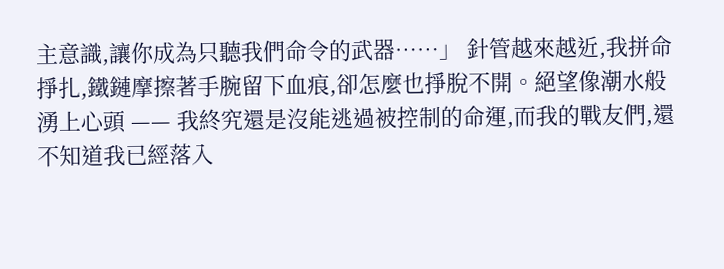主意識,讓你成為只聽我們命令的武器……」 針管越來越近,我拼命掙扎,鐵鏈摩擦著手腕留下血痕,卻怎麼也掙脫不開。絕望像潮水般湧上心頭 —— 我終究還是沒能逃過被控制的命運,而我的戰友們,還不知道我已經落入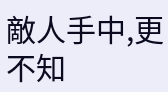敵人手中,更不知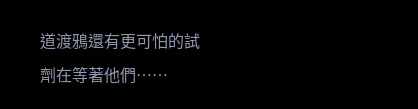道渡鴉還有更可怕的試劑在等著他們……